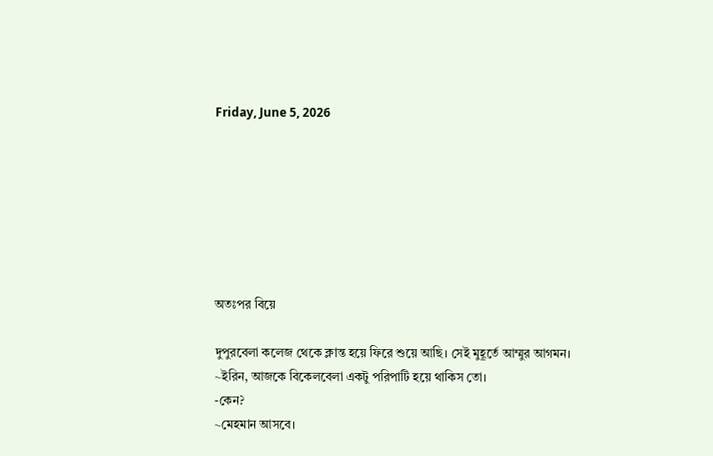Friday, June 5, 2026







অতঃপর বিয়ে

দুপুরবেলা কলেজ থেকে ক্লান্ত হয়ে ফিরে শুয়ে আছি। সেই মুহূর্তে আম্মুর আগমন।
~ইরিন, আজকে বিকেলবেলা একটু পরিপাটি হয়ে থাকিস তো।
-কেন?
~মেহমান আসবে।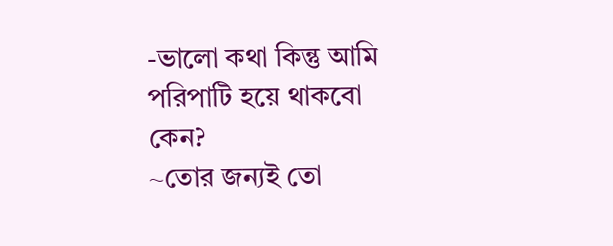-ভালো কথা কিন্তু আমি পরিপাটি হয়ে থাকবো কেন?
~তোর জন্যই তো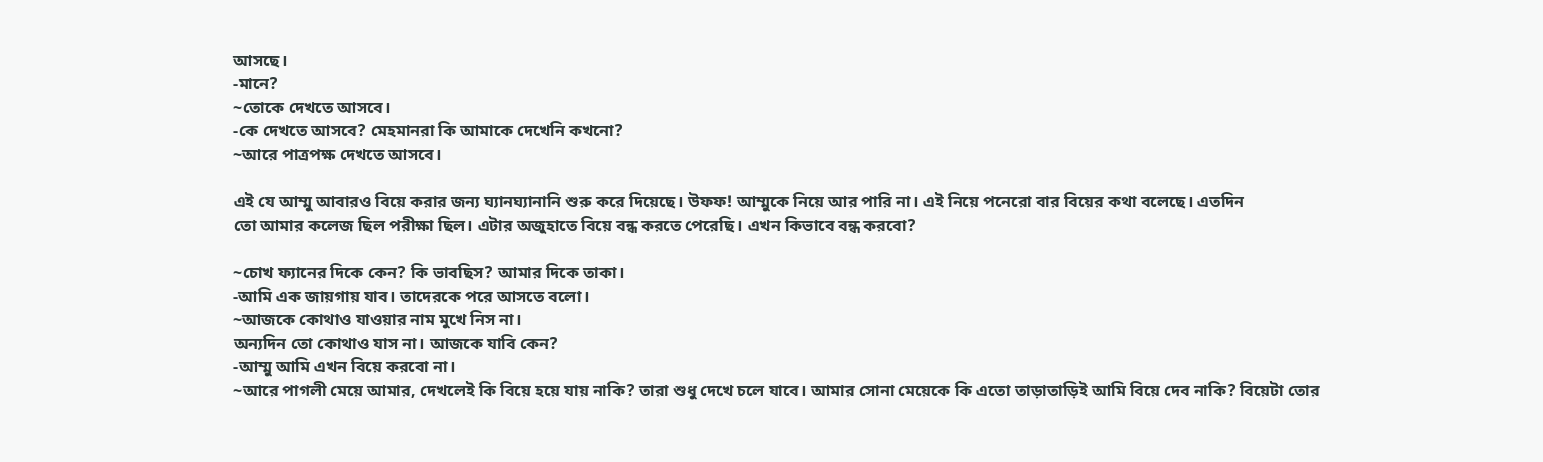আসছে।
-মানে?
~তোকে দেখতে আসবে।
-কে দেখতে আসবে? মেহমানরা কি আমাকে দেখেনি কখনো?
~আরে পাত্রপক্ষ দেখতে আসবে।

এই যে আম্মু আবারও বিয়ে করার জন্য ঘ্যানঘ্যানানি শুরু করে দিয়েছে। উফফ! আম্মুকে নিয়ে আর পারি না। এই নিয়ে পনেরো বার বিয়ের কথা বলেছে। এতদিন
তো আমার কলেজ ছিল পরীক্ষা ছিল। এটার অজুহাতে বিয়ে বন্ধ করতে পেরেছি। এখন কিভাবে বন্ধ করবো?

~চোখ ফ্যানের দিকে কেন? কি ভাবছিস? আমার দিকে তাকা।
-আমি এক জায়গায় যাব। তাদেরকে পরে আসতে বলো।
~আজকে কোথাও যাওয়ার নাম মুখে নিস না।
অন্যদিন তো কোথাও যাস না। আজকে যাবি কেন?
-আম্মু আমি এখন বিয়ে করবো না।
~আরে পাগলী মেয়ে আমার, দেখলেই কি বিয়ে হয়ে যায় নাকি? তারা শুধু দেখে চলে যাবে। আমার সোনা মেয়েকে কি এতো তাড়াতাড়িই আমি বিয়ে দেব নাকি? বিয়েটা তোর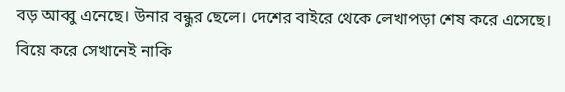বড় আব্বু এনেছে। উনার বন্ধুর ছেলে। দেশের বাইরে থেকে লেখাপড়া শেষ করে এসেছে। বিয়ে করে সেখানেই নাকি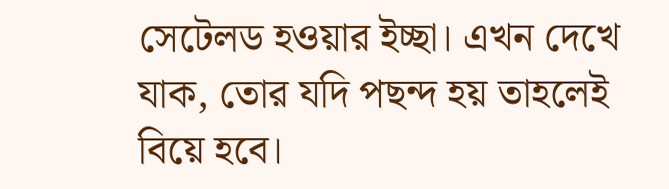সেটেলড হওয়ার ইচ্ছা। এখন দেখে যাক, তোর যদি পছন্দ হয় তাহলেই বিয়ে হবে।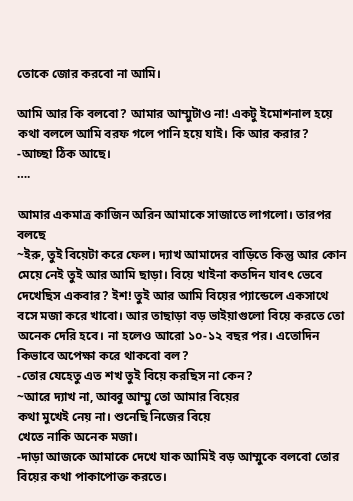তোকে জোর করবো না আমি।

আমি আর কি বলবো? আমার আম্মুটাও না! একটু ইমোশনাল হয়ে কথা বললে আমি বরফ গলে পানি হয়ে যাই। কি আর করার?
-আচ্ছা ঠিক আছে।
….

আমার একমাত্র কাজিন অরিন আমাকে সাজাতে লাগলো। তারপর বলছে
~ইরু, তুই বিয়েটা করে ফেল। দ্যাখ আমাদের বাড়িতে কিন্তু আর কোন মেয়ে নেই তুই আর আমি ছাড়া। বিয়ে খাইনা কতদিন যাবৎ ভেবে দেখেছিস একবার? ইশ! তুই আর আমি বিয়ের প্যান্ডেলে একসাথে বসে মজা করে খাবো। আর তাছাড়া বড় ভাইয়াগুলো বিয়ে করতে তো অনেক দেরি হবে। না হলেও আরো ১০-১২ বছর পর। এতোদিন কিভাবে অপেক্ষা করে থাকবো বল?
-তোর যেহেতু এত শখ তুই বিয়ে করছিস না কেন?
~আরে দ্যাখ না, আব্বু আম্মু তো আমার বিয়ের
কথা মুখেই নেয় না। শুনেছি নিজের বিয়ে
খেতে নাকি অনেক মজা।
-দাড়া আজকে আমাকে দেখে যাক আমিই বড় আম্মুকে বলবো তোর বিয়ের কথা পাকাপোক্ত করতে।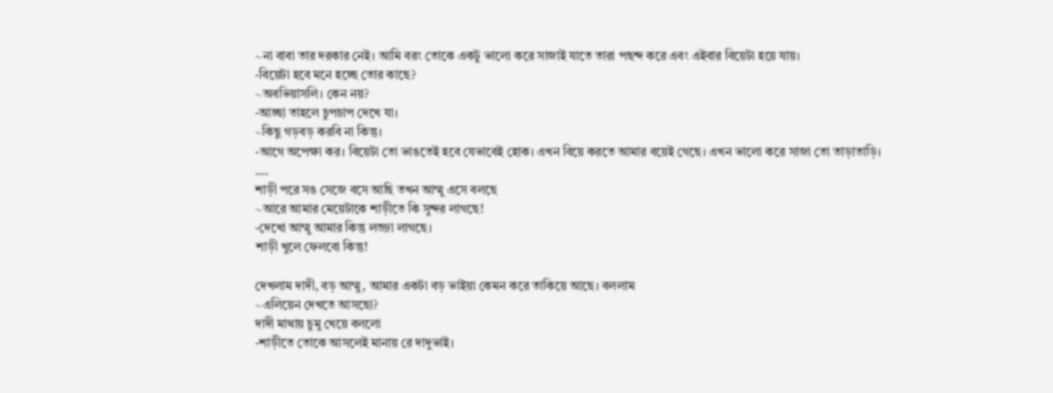~না বাবা তার দরকার নেই। আমি বরং তোকে একটু ভালো করে সাজাই যাতে তারা পছন্দ করে এবং এইবার বিয়েটা হয়ে যায়।
-বিয়েটা হবে মনে হচ্ছে তোর কাছে?
~অবভিয়াসলি। কেন নয়?
-আচ্ছা তাহলে চুপচাপ দেখে যা।
~কিছু গড়বড় করবি না কিন্তু।
-আগে অপেক্ষা কর। বিয়েটা তো ভাঙতেই হবে যেভাবেই হোক। এখন বিয়ে করতে আমার বয়েই গেছে। এখন ভালো করে সাজা তো তাড়াতাড়ি।
….
শাড়ী পরে সঙ সেজে বসে আছি তখন আম্মু এসে বলছে
~আরে আমার মেয়েটাকে শাড়ীতে কি সুন্দর লাগছে!
-দেখো আম্মু আমার কিন্তু লজ্জা লাগছে।
শাড়ী খুলে ফেলবো কিন্তু!

দেখলাম দাদী, বড় আম্মু, আমার একটা বড় ভাইয়া কেমন করে তাকিয়ে আছে। বললাম
~এলিয়েন দেখতে আসছো?
দাদী মাথায় চুমু খেয়ে বললো
-শাড়ীতে তোকে আসলেই মানায় রে দাদুভাই।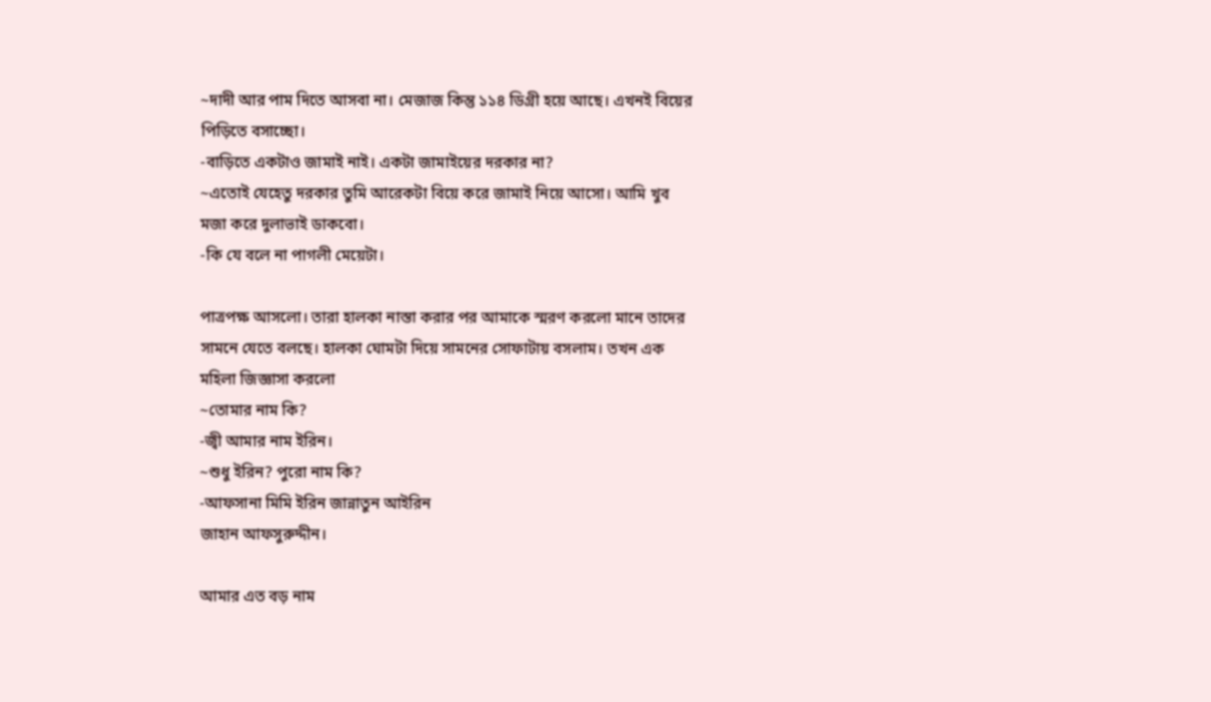~দাদী আর পাম দিতে আসবা না। মেজাজ কিন্তু ১১৪ ডিগ্রী হয়ে আছে। এখনই বিয়ের পিড়িতে বসাচ্ছো।
-বাড়িতে একটাও জামাই নাই। একটা জামাইয়ের দরকার না?
~এতোই যেহেতু দরকার তুমি আরেকটা বিয়ে করে জামাই নিয়ে আসো। আমি খুব মজা করে দুলাভাই ডাকবো।
-কি যে বলে না পাগলী মেয়েটা।

পাত্রপক্ষ আসলো। তারা হালকা নাস্তা করার পর আমাকে স্মরণ করলো মানে তাদের সামনে যেতে বলছে। হালকা ঘোমটা দিয়ে সামনের সোফাটায় বসলাম। তখন এক মহিলা জিজ্ঞাসা করলো
~তোমার নাম কি?
-জ্বী আমার নাম ইরিন।
~শুধু ইরিন? পুরো নাম কি?
-আফসানা মিমি ইরিন জান্নাতুন আইরিন
জাহান আফসুরুদ্দীন।

আমার এত বড় নাম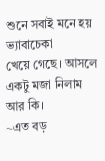শুনে সবাই মনে হয় ভ্যাবাচেকা
খেয়ে গেছে। আসলে একটু মজা নিলাম আর কি।
~এত বড়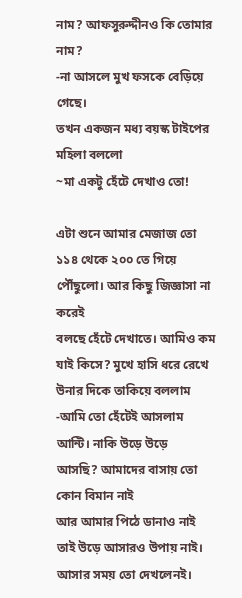নাম? আফসুরুদ্দীনও কি তোমার নাম?
-না আসলে মুখ ফসকে বেড়িয়ে গেছে।
তখন একজন মধ্য বয়স্ক টাইপের মহিলা বললো
~মা একটু হেঁটে দেখাও তো!

এটা শুনে আমার মেজাজ তো ১১৪ থেকে ২০০ তে গিয়ে পৌঁছুলো। আর কিছু জিজ্ঞাসা না করেই
বলছে হেঁটে দেখাতে। আমিও কম যাই কিসে? মুখে হাসি ধরে রেখে উনার দিকে তাকিয়ে বললাম
-আমি তো হেঁটেই আসলাম আন্টি। নাকি উড়ে উড়ে
আসছি? আমাদের বাসায় তো কোন বিমান নাই
আর আমার পিঠে ডানাও নাই তাই উড়ে আসারও উপায় নাই। আসার সময় তো দেখলেনই।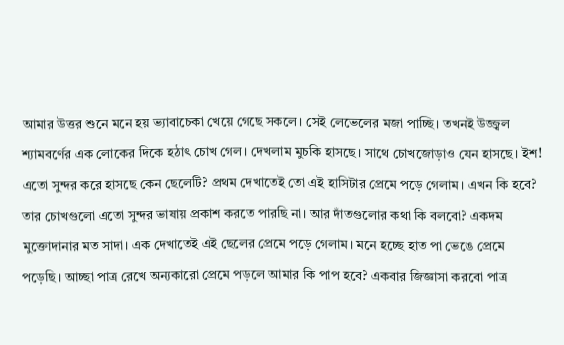আমার উত্তর শুনে মনে হয় ভ্যাবাচেকা খেয়ে গেছে সকলে। সেই লেভেলের মজা পাচ্ছি। তখনই উজ্জ্বল শ্যামবর্ণের এক লোকের দিকে হঠাৎ চোখ গেল। দেখলাম মুচকি হাসছে। সাথে চোখজোড়াও যেন হাসছে। ইশ! এতো সুন্দর করে হাসছে কেন ছেলেটি? প্রথম দেখাতেই তো এই হাসিটার প্রেমে পড়ে গেলাম। এখন কি হবে? তার চোখগুলো এতো সুন্দর ভাষায় প্রকাশ করতে পারছি না। আর দাঁতগুলোর কথা কি বলবো? একদম মুক্তোদানার মত সাদা। এক দেখাতেই এই ছেলের প্রেমে পড়ে গেলাম। মনে হচ্ছে হাত পা ভেঙে প্রেমে পড়েছি। আচ্ছা পাত্র রেখে অন্যকারো প্রেমে পড়লে আমার কি পাপ হবে? একবার জিজ্ঞাসা করবো পাত্র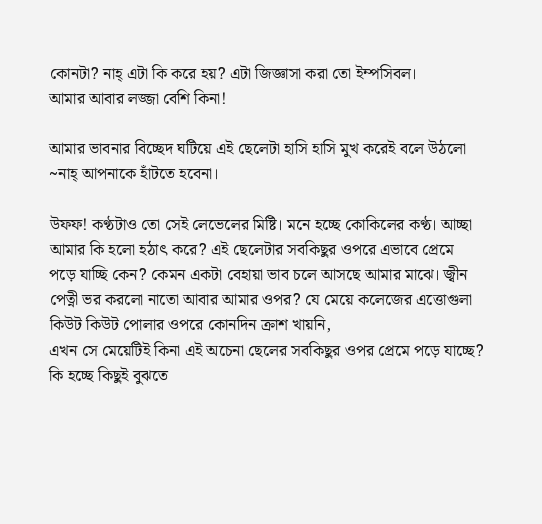কোনটা? নাহ্ এটা কি করে হয়? এটা জিজ্ঞাসা করা তো ইম্পসিবল।
আমার আবার লজ্জা বেশি কিনা!

আমার ভাবনার বিচ্ছেদ ঘটিয়ে এই ছেলেটা হাসি হাসি মুখ করেই বলে উঠলো
~নাহ্ আপনাকে হাঁটতে হবেনা।

উফফ! কণ্ঠটাও তো সেই লেভেলের মিষ্টি। মনে হচ্ছে কোকিলের কণ্ঠ। আচ্ছা আমার কি হলো হঠাৎ করে? এই ছেলেটার সবকিছুর ওপরে এভাবে প্রেমে পড়ে যাচ্ছি কেন? কেমন একটা বেহায়া ভাব চলে আসছে আমার মাঝে। জ্বীন পেত্নী ভর করলো নাতো আবার আমার ওপর? যে মেয়ে কলেজের এত্তোগুলা কিউট কিউট পোলার ওপরে কোনদিন ক্রাশ খায়নি,
এখন সে মেয়েটিই কিনা এই অচেনা ছেলের সবকিছুর ওপর প্রেমে পড়ে যাচ্ছে? কি হচ্ছে কিছুই বুঝতে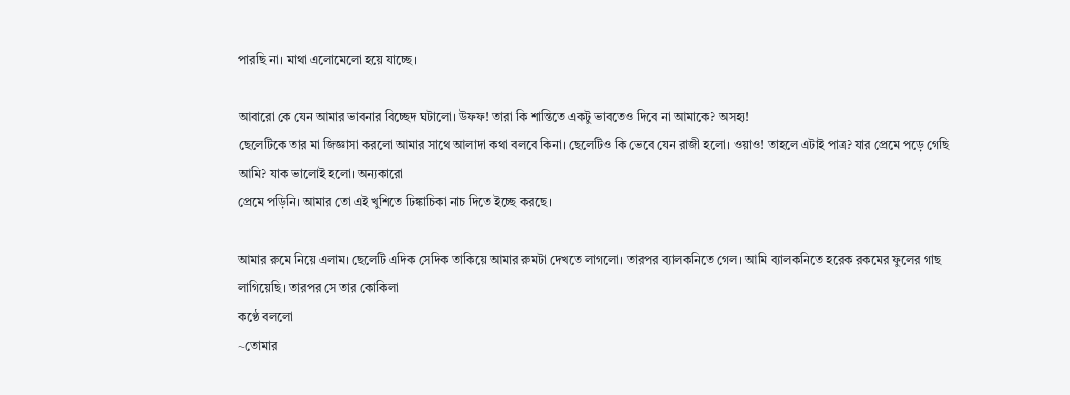পারছি না। মাথা এলোমেলো হয়ে যাচ্ছে।

আবারো কে যেন আমার ভাবনার বিচ্ছেদ ঘটালো। উফফ! তারা কি শান্তিতে একটু ভাবতেও দিবে না আমাকে? অসহ্য!
ছেলেটিকে তার মা জিজ্ঞাসা করলো আমার সাথে আলাদা কথা বলবে কিনা। ছেলেটিও কি ভেবে যেন রাজী হলো। ওয়াও! তাহলে এটাই পাত্র? যার প্রেমে পড়ে গেছি আমি? যাক ভালোই হলো। অন্যকারো
প্রেমে পড়িনি। আমার তো এই খুশিতে ঢিঙ্কাচিকা নাচ দিতে ইচ্ছে করছে।

আমার রুমে নিয়ে এলাম। ছেলেটি এদিক সেদিক তাকিয়ে আমার রুমটা দেখতে লাগলো। তারপর ব্যালকনিতে গেল। আমি ব্যালকনিতে হরেক রকমের ফুলের গাছ লাগিয়েছি। তারপর সে তার কোকিলা
কণ্ঠে বললো
~তোমার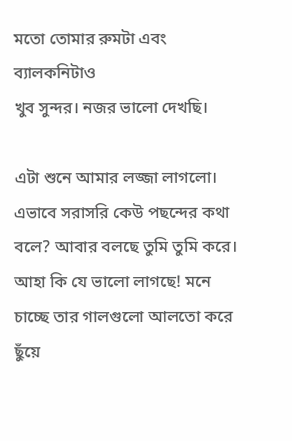মতো তোমার রুমটা এবং ব্যালকনিটাও
খুব সুন্দর। নজর ভালো দেখছি।

এটা শুনে আমার লজ্জা লাগলো। এভাবে সরাসরি কেউ পছন্দের কথা বলে? আবার বলছে তুমি তুমি করে। আহা কি যে ভালো লাগছে! মনে চাচ্ছে তার গালগুলো আলতো করে ছুঁয়ে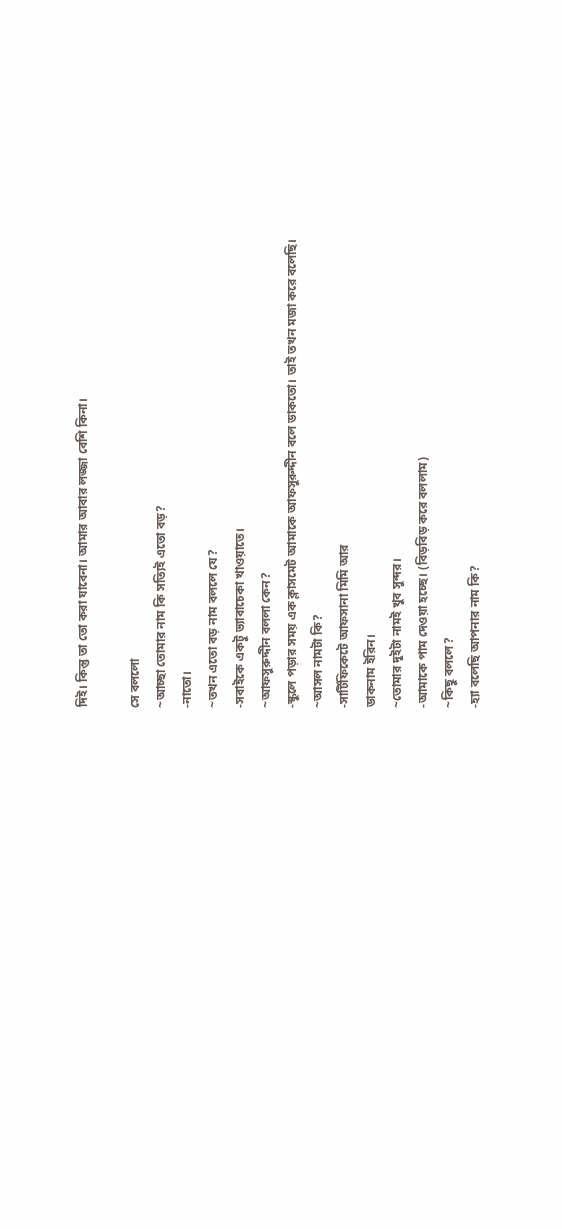দিই। কিন্তু তা তো করা যাবেনা। আমার আবার লজ্জা বেশি কিনা।

সে বললো
~আচ্ছা তোমার নাম কি সত্যিই এতো বড়?
-নাতো।
~তখন এতো বড় নাম বললে যে?
-সবাইকে একটু ভ্যাবাচেকা খাওয়াতে।
~আফসুরুদ্দীন বললা কেন?
-স্কুলে পড়ার সময় এক ক্লাসমেট আমাকে আফসুরুদ্দীন বলে ডাকতো। তাই তখন মজা করে বলেছি।
~আসল নামটা কি?
-সার্টিফিকেটে আফসানা মিমি আর
ডাকনাম ইরিন।
~তোমার দুইটা নামই খুব সুন্দর।
-আমাকে পাম দেওয়া হচ্ছে। (বিড়বিড় করে বললাম)
~কিছু বললে?
-হ্যা বলেছি আপনার নাম কি?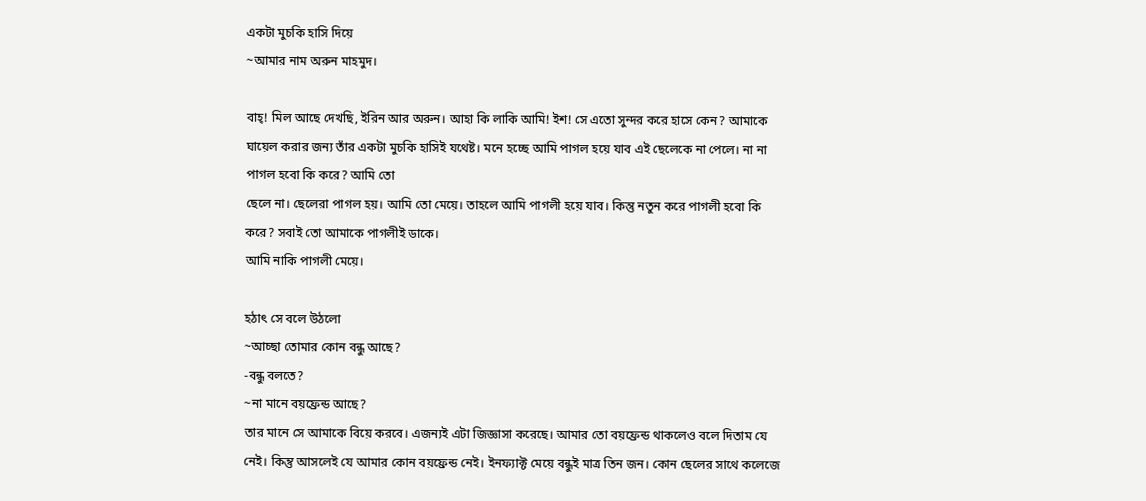একটা মুচকি হাসি দিয়ে
~আমার নাম অরুন মাহমুদ।

বাহ্! মিল আছে দেখছি, ইরিন আর অরুন। আহা কি লাকি আমি! ইশ! সে এতো সুন্দর করে হাসে কেন? আমাকে ঘায়েল করার জন্য তাঁর একটা মুচকি হাসিই যথেষ্ট। মনে হচ্ছে আমি পাগল হয়ে যাব এই ছেলেকে না পেলে। না না পাগল হবো কি করে? আমি তো
ছেলে না। ছেলেরা পাগল হয়। আমি তো মেয়ে। তাহলে আমি পাগলী হয়ে যাব। কিন্তু নতুন করে পাগলী হবো কি করে? সবাই তো আমাকে পাগলীই ডাকে।
আমি নাকি পাগলী মেয়ে।

হঠাৎ সে বলে উঠলো
~আচ্ছা তোমার কোন বন্ধু আছে?
-বন্ধু বলতে?
~না মানে বয়ফ্রেন্ড আছে?
তার মানে সে আমাকে বিয়ে করবে। এজন্যই এটা জিজ্ঞাসা করেছে। আমার তো বয়ফ্রেন্ড থাকলেও বলে দিতাম যে নেই। কিন্তু আসলেই যে আমার কোন বয়ফ্রেন্ড নেই। ইনফ্যাক্ট মেয়ে বন্ধুই মাত্র তিন জন। কোন ছেলের সাথে কলেজে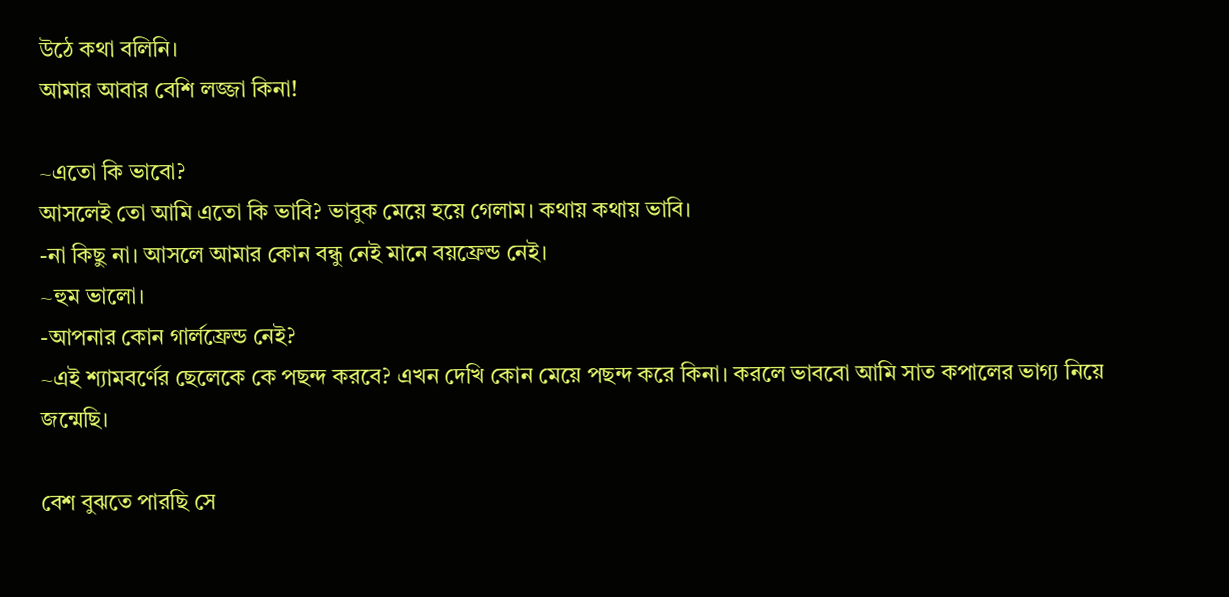উঠে কথা বলিনি।
আমার আবার বেশি লজ্জা কিনা!

~এতো কি ভাবো?
আসলেই তো আমি এতো কি ভাবি? ভাবুক মেয়ে হয়ে গেলাম। কথায় কথায় ভাবি।
-না কিছু না। আসলে আমার কোন বন্ধু নেই মানে বয়ফ্রেন্ড নেই।
~হুম ভালো।
-আপনার কোন গার্লফ্রেন্ড নেই?
~এই শ্যামবর্ণের ছেলেকে কে পছন্দ করবে? এখন দেখি কোন মেয়ে পছন্দ করে কিনা। করলে ভাববো আমি সাত কপালের ভাগ্য নিয়ে জন্মেছি।

বেশ বুঝতে পারছি সে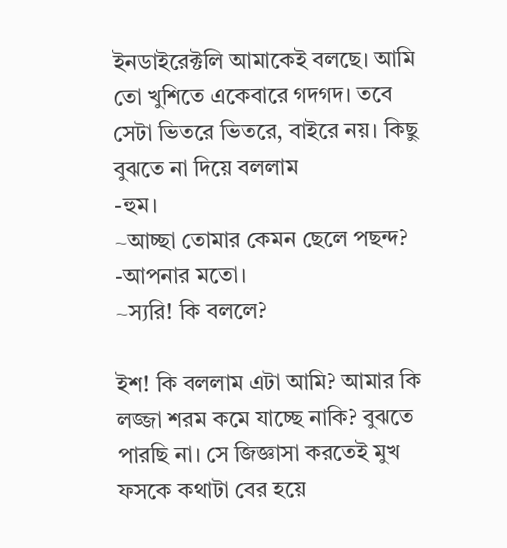ইনডাইরেক্টলি আমাকেই বলছে। আমি তো খুশিতে একেবারে গদগদ। তবে সেটা ভিতরে ভিতরে, বাইরে নয়। কিছু বুঝতে না দিয়ে বললাম
-হুম।
~আচ্ছা তোমার কেমন ছেলে পছন্দ?
-আপনার মতো।
~স্যরি! কি বললে?

ইশ! কি বললাম এটা আমি? আমার কি লজ্জা শরম কমে যাচ্ছে নাকি? বুঝতে পারছি না। সে জিজ্ঞাসা করতেই মুখ ফসকে কথাটা বের হয়ে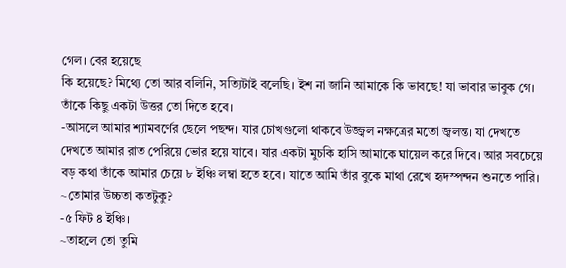গেল। বের হয়েছে
কি হয়েছে? মিথ্যে তো আর বলিনি, সত্যিটাই বলেছি। ইশ না জানি আমাকে কি ভাবছে! যা ভাবার ভাবুক গে। তাঁকে কিছু একটা উত্তর তো দিতে হবে।
-আসলে আমার শ্যামবর্ণের ছেলে পছন্দ। যার চোখগুলো থাকবে উজ্জ্বল নক্ষত্রের মতো জ্বলন্ত। যা দেখতে দেখতে আমার রাত পেরিয়ে ভোর হয়ে যাবে। যার একটা মুচকি হাসি আমাকে ঘায়েল করে দিবে। আর সবচেয়ে বড় কথা তাঁকে আমার চেয়ে ৮ ইঞ্চি লম্বা হতে হবে। যাতে আমি তাঁর বুকে মাথা রেখে হৃদস্পন্দন শুনতে পারি।
~তোমার উচ্চতা কতটুকু?
-৫ ফিট ৪ ইঞ্চি।
~তাহলে তো তুমি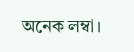অনেক লম্বা।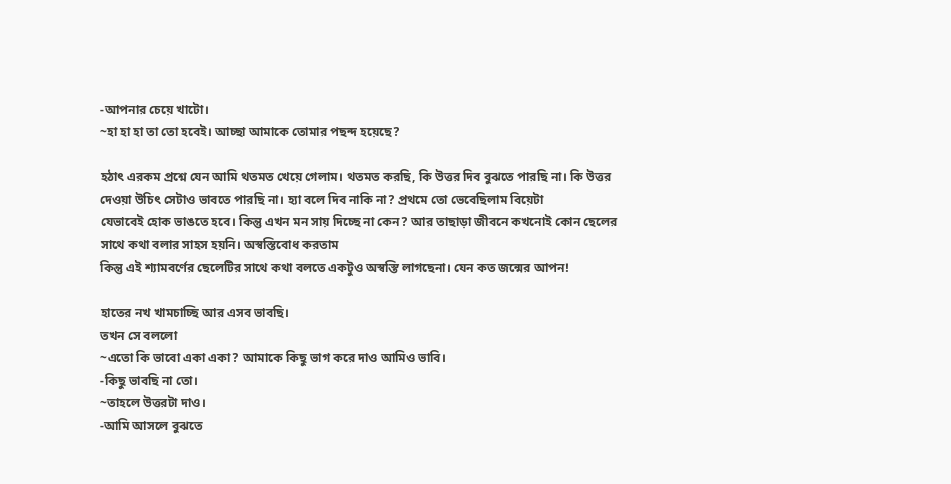-আপনার চেয়ে খাটো।
~হা হা হা তা তো হবেই। আচ্ছা আমাকে তোমার পছন্দ হয়েছে?

হঠাৎ এরকম প্রশ্নে যেন আমি থতমত খেয়ে গেলাম। থতমত করছি, কি উত্তর দিব বুঝতে পারছি না। কি উত্তর দেওয়া উচিৎ সেটাও ভাবতে পারছি না। হ্যা বলে দিব নাকি না? প্রথমে তো ভেবেছিলাম বিয়েটা
যেভাবেই হোক ভাঙতে হবে। কিন্তু এখন মন সায় দিচ্ছে না কেন? আর তাছাড়া জীবনে কখনোই কোন ছেলের সাথে কথা বলার সাহস হয়নি। অস্বস্তিবোধ করতাম
কিন্তু এই শ্যামবর্ণের ছেলেটির সাথে কথা বলতে একটুও অস্বস্তি লাগছেনা। যেন কত জন্মের আপন!

হাতের নখ খামচাচ্ছি আর এসব ভাবছি।
তখন সে বললো
~এতো কি ভাবো একা একা? আমাকে কিছু ভাগ করে দাও আমিও ভাবি।
-কিছু ভাবছি না তো।
~তাহলে উত্তরটা দাও।
-আমি আসলে বুঝতে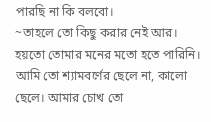পারছি না কি বলবো।
~তাহলে তো কিছু করার নেই আর। হয়তো তোমার মনের মতো হতে পারিনি। আমি তো শ্যামবর্ণের ছেলে না, কালো ছেলে। আমার চোখ তো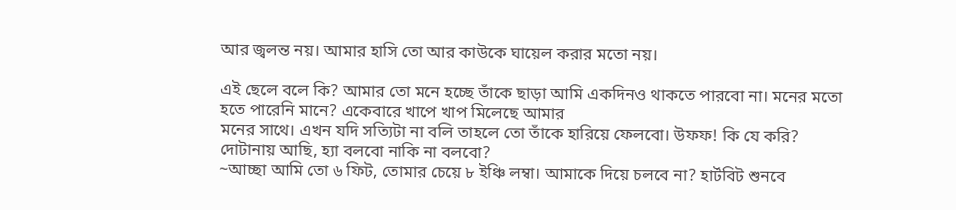আর জ্বলন্ত নয়। আমার হাসি তো আর কাউকে ঘায়েল করার মতো নয়।

এই ছেলে বলে কি? আমার তো মনে হচ্ছে তাঁকে ছাড়া আমি একদিনও থাকতে পারবো না। মনের মতো হতে পারেনি মানে? একেবারে খাপে খাপ মিলেছে আমার
মনের সাথে। এখন যদি সত্যিটা না বলি তাহলে তো তাঁকে হারিয়ে ফেলবো। উফফ! কি যে করি? দোটানায় আছি, হ্যা বলবো নাকি না বলবো?
~আচ্ছা আমি তো ৬ ফিট, তোমার চেয়ে ৮ ইঞ্চি লম্বা। আমাকে দিয়ে চলবে না? হার্টবিট শুনবে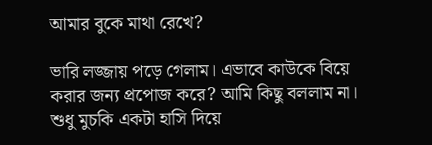আমার বুকে মাথা রেখে?

ভারি লজ্জায় পড়ে গেলাম। এভাবে কাউকে বিয়ে করার জন্য প্রপোজ করে? আমি কিছু বললাম না। শুধু মুচকি একটা হাসি দিয়ে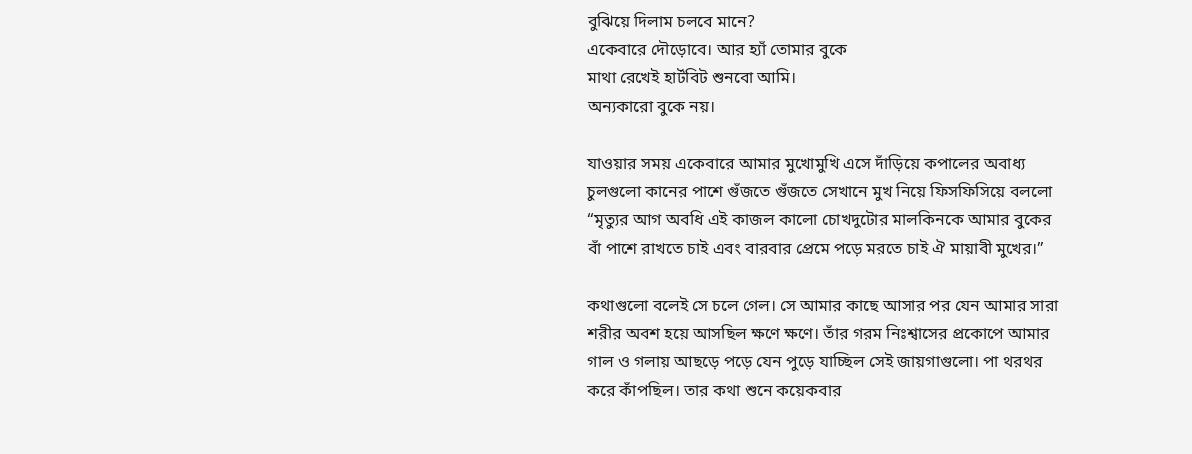বুঝিয়ে দিলাম চলবে মানে?
একেবারে দৌড়োবে। আর হ্যাঁ তোমার বুকে
মাথা রেখেই হার্টবিট শুনবো আমি।
অন্যকারো বুকে নয়।

যাওয়ার সময় একেবারে আমার মুখোমুখি এসে দাঁড়িয়ে কপালের অবাধ্য চুলগুলো কানের পাশে গুঁজতে গুঁজতে সেখানে মুখ নিয়ে ফিসফিসিয়ে বললো
“মৃত্যুর আগ অবধি এই কাজল কালো চোখদুটোর মালকিনকে আমার বুকের বাঁ পাশে রাখতে চাই এবং বারবার প্রেমে পড়ে মরতে চাই ঐ মায়াবী মুখের।”

কথাগুলো বলেই সে চলে গেল। সে আমার কাছে আসার পর যেন আমার সারা শরীর অবশ হয়ে আসছিল ক্ষণে ক্ষণে। তাঁর গরম নিঃশ্বাসের প্রকোপে আমার গাল ও গলায় আছড়ে পড়ে যেন পুড়ে যাচ্ছিল সেই জায়গাগুলো। পা থরথর করে কাঁপছিল। তার কথা শুনে কয়েকবার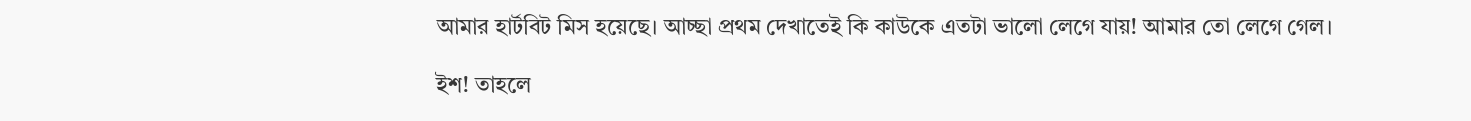আমার হার্টবিট মিস হয়েছে। আচ্ছা প্রথম দেখাতেই কি কাউকে এতটা ভালো লেগে যায়! আমার তো লেগে গেল।

ইশ! তাহলে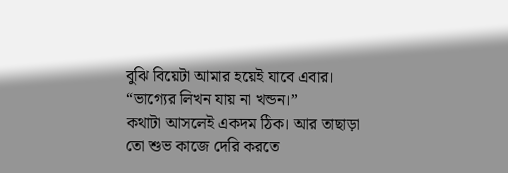বুঝি বিয়েটা আমার হয়েই যাবে এবার। “ভাগ্যের লিখন যায় না খন্ডন।”
কথাটা আসলেই একদম ঠিক। আর তাছাড়া তো শুভ কাজে দেরি করতে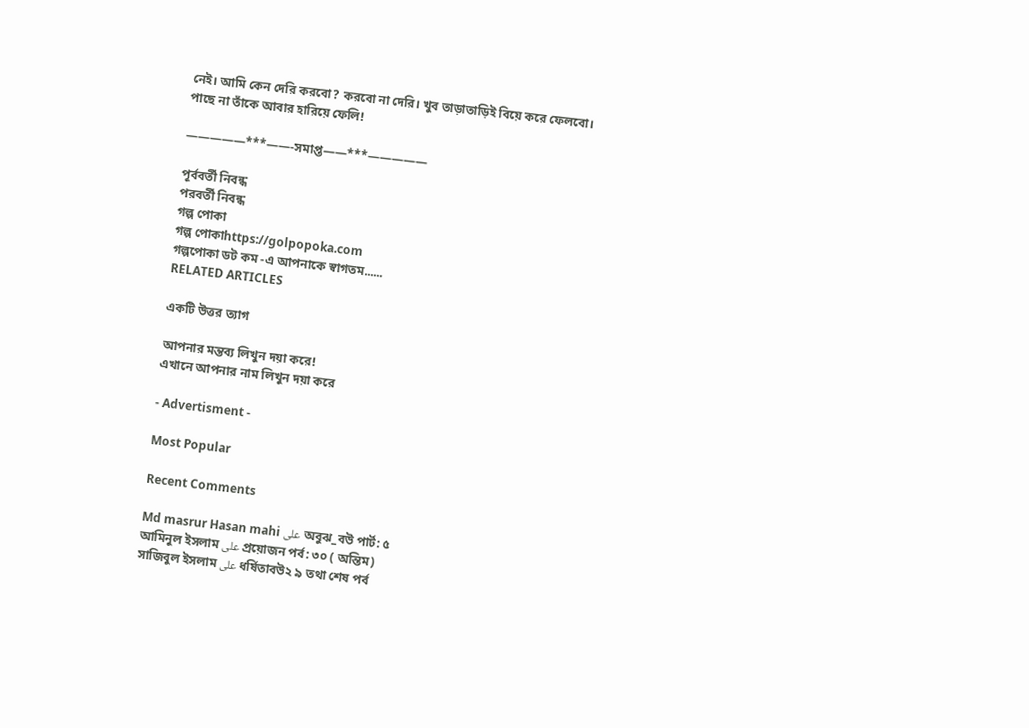নেই। আমি কেন দেরি করবো? করবো না দেরি। খুব তাড়াতাড়িই বিয়ে করে ফেলবো।
পাছে না তাঁকে আবার হারিয়ে ফেলি!

—————***——-সমাপ্ত——***—————

পূর্ববর্তী নিবন্ধ
পরবর্তী নিবন্ধ
গল্প পোকা
গল্প পোকাhttps://golpopoka.com
গল্পপোকা ডট কম -এ আপনাকে স্বাগতম......
RELATED ARTICLES

একটি উত্তর ত্যাগ

আপনার মন্তব্য লিখুন দয়া করে!
এখানে আপনার নাম লিখুন দয়া করে

- Advertisment -

Most Popular

Recent Comments

Md masrur Hasan mahi على অবুঝ_বউ পার্ট: ৫
আমিনুল ইসলাম على প্রয়োজন পর্ব: ৩০ ( অন্তিম)
সাজিবুল ইসলাম على ধর্ষিতাবউ২ ৯ তথা শেষ পর্ব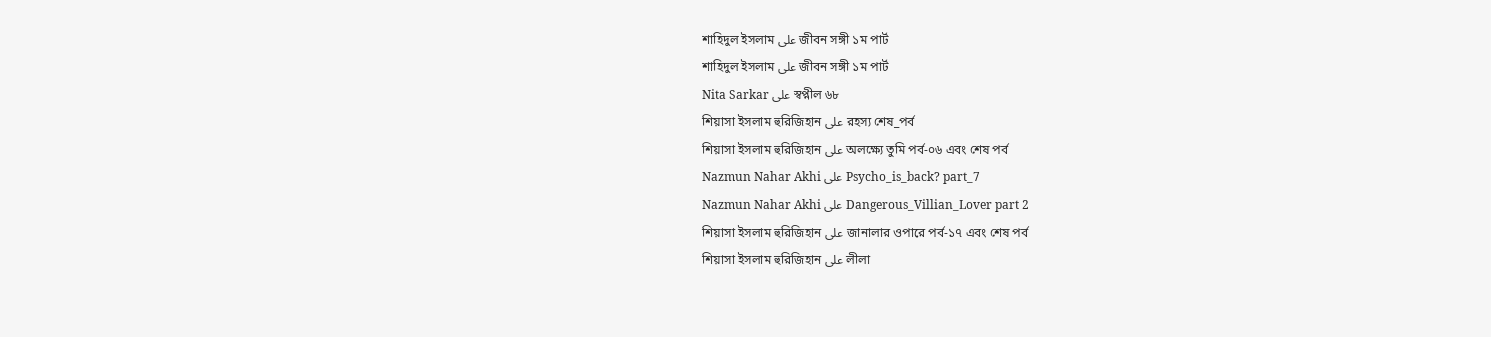শাহিদুল ইসলাম على জীবন সঙ্গী ১ম পার্ট
শাহিদুল ইসলাম على জীবন সঙ্গী ১ম পার্ট
Nita Sarkar على স্বপ্নীল ৬৮
শিয়াসা ইসলাম হুরিজিহান على রহস্য শেষ_পর্ব
শিয়াসা ইসলাম হুরিজিহান على অলক্ষ্যে তুমি পর্ব-০৬ এবং শেষ পর্ব
Nazmun Nahar Akhi على Psycho_is_back? part_7
Nazmun Nahar Akhi على Dangerous_Villian_Lover part 2
শিয়াসা ইসলাম হুরিজিহান على জানালার ওপারে পর্ব-১৭ এবং শেষ পর্ব
শিয়াসা ইসলাম হুরিজিহান على লীলা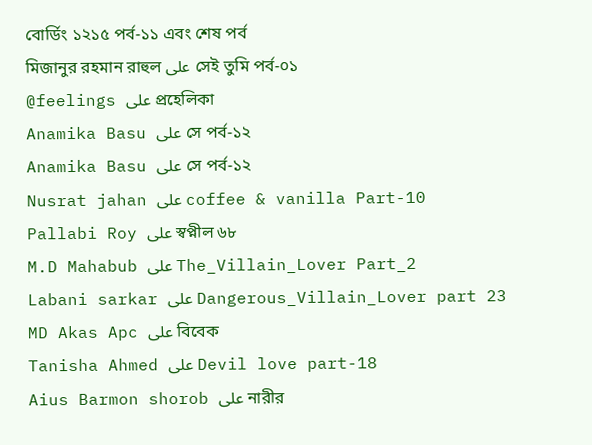বোর্ডিং ১২১৫ পর্ব-১১ এবং শেষ পর্ব
মিজানুর রহমান রাহুল على সেই তুমি পর্ব-০১
@feelings على প্রহেলিকা
Anamika Basu على সে পর্ব-১২
Anamika Basu على সে পর্ব-১২
Nusrat jahan على coffee & vanilla Part-10
Pallabi Roy على স্বপ্নীল ৬৮
M.D Mahabub على The_Villain_Lover Part_2
Labani sarkar على Dangerous_Villain_Lover part 23
MD Akas Apc على বিবেক
Tanisha Ahmed على Devil love part-18
Aius Barmon shorob على নারীর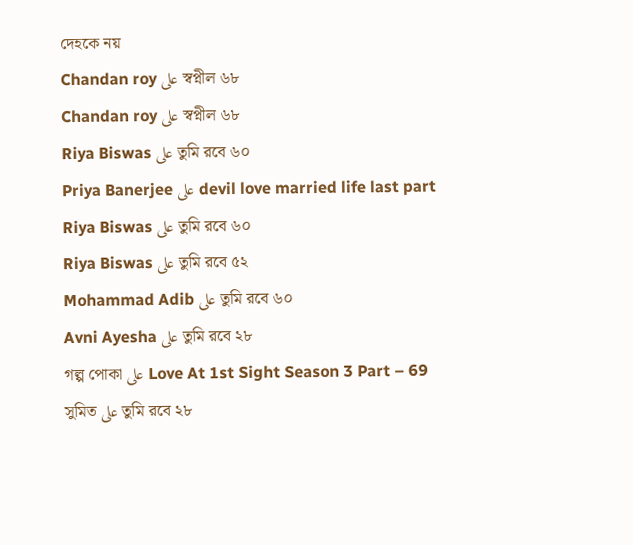দেহকে নয়
Chandan roy على স্বপ্নীল ৬৮
Chandan roy على স্বপ্নীল ৬৮
Riya Biswas على তুমি রবে ৬০
Priya Banerjee على devil love married life last part
Riya Biswas على তুমি রবে ৬০
Riya Biswas على তুমি রবে ৫২
Mohammad Adib على তুমি রবে ৬০
Avni Ayesha على তুমি রবে ২৮
গল্প পোকা على Love At 1st Sight Season 3 Part – 69
সুমিত على তুমি রবে ২৮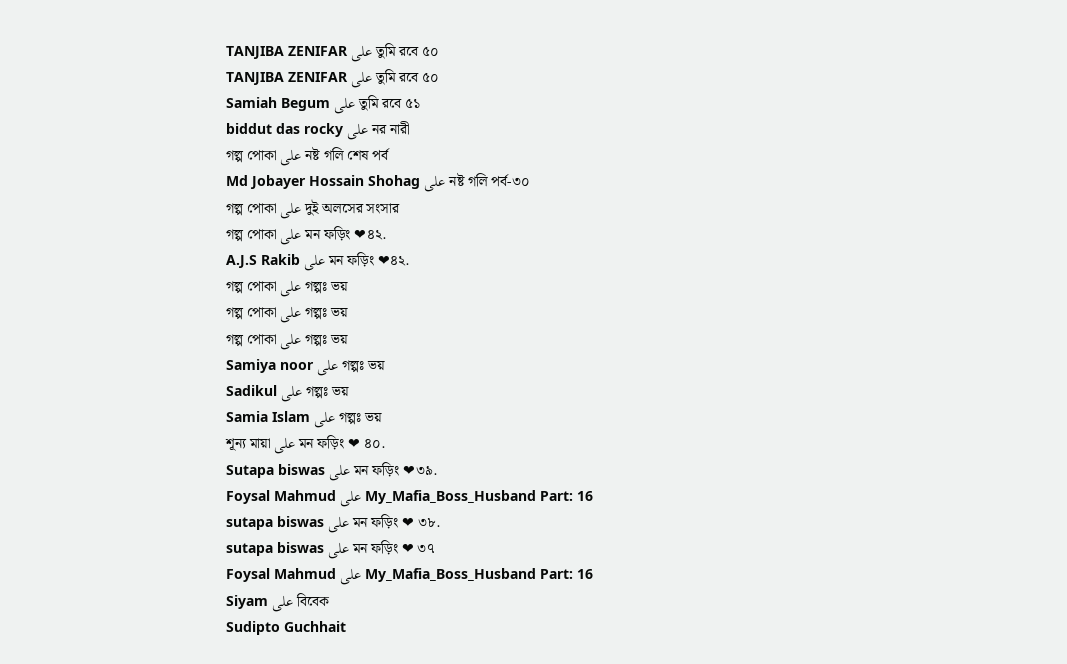TANJIBA ZENIFAR على তুমি রবে ৫০
TANJIBA ZENIFAR على তুমি রবে ৫০
Samiah Begum على তুমি রবে ৫১
biddut das rocky على নর নারী
গল্প পোকা على নষ্ট গলি শেষ পর্ব
Md Jobayer Hossain Shohag على নষ্ট গলি পর্ব-৩০
গল্প পোকা على দুই অলসের সংসার
গল্প পোকা على মন ফড়িং ❤৪২.
A.J.S Rakib على মন ফড়িং ❤৪২.
গল্প পোকা على গল্পঃ ভয়
গল্প পোকা على গল্পঃ ভয়
গল্প পোকা على গল্পঃ ভয়
Samiya noor على গল্পঃ ভয়
Sadikul على গল্পঃ ভয়
Samia Islam على গল্পঃ ভয়
শূন্য মায়া على মন ফড়িং ❤ ৪০.
Sutapa biswas على মন ফড়িং ❤৩৯.
Foysal Mahmud على My_Mafia_Boss_Husband Part: 16
sutapa biswas على মন ফড়িং ❤ ৩৮.
sutapa biswas على মন ফড়িং ❤ ৩৭
Foysal Mahmud على My_Mafia_Boss_Husband Part: 16
Siyam على বিবেক
Sudipto Guchhait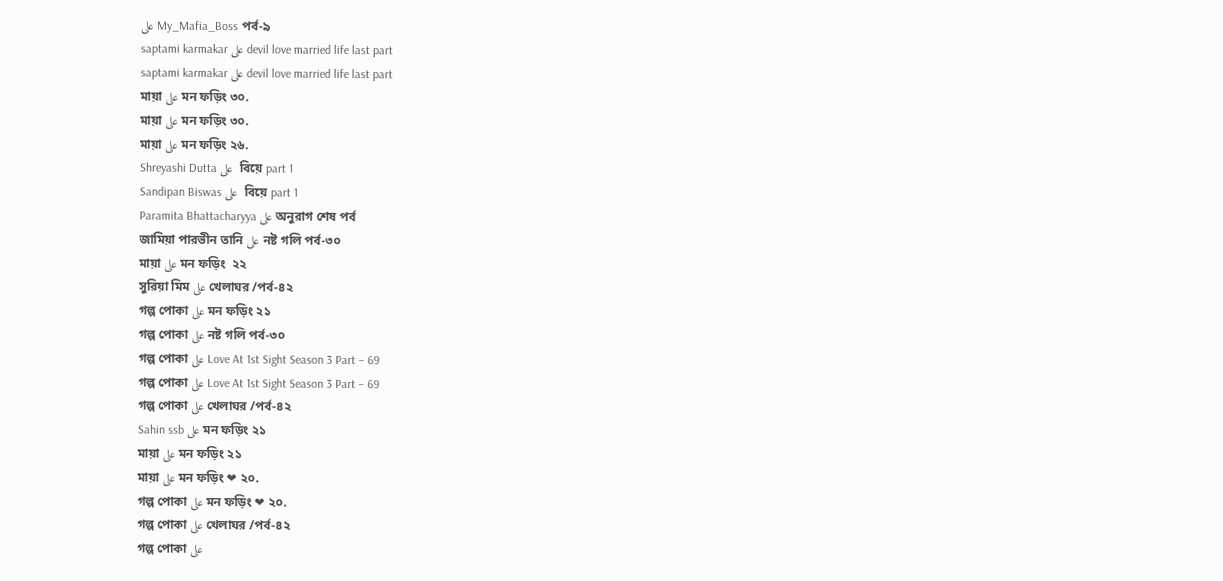على My_Mafia_Boss পর্ব-৯
saptami karmakar على devil love married life last part
saptami karmakar على devil love married life last part
মায়া على মন ফড়িং ৩০.
মায়া على মন ফড়িং ৩০.
মায়া على মন ফড়িং ২৬.
Shreyashi Dutta على  বিয়ে part 1
Sandipan Biswas على  বিয়ে part 1
Paramita Bhattacharyya على অনুরাগ শেষ পর্ব
জামিয়া পারভীন তানি على নষ্ট গলি পর্ব-৩০
মায়া على মন ফড়িং  ২২
সুরিয়া মিম على খেলাঘর /পর্ব-৪২
গল্প পোকা على মন ফড়িং ২১
গল্প পোকা على নষ্ট গলি পর্ব-৩০
গল্প পোকা على Love At 1st Sight Season 3 Part – 69
গল্প পোকা على Love At 1st Sight Season 3 Part – 69
গল্প পোকা على খেলাঘর /পর্ব-৪২
Sahin ssb على মন ফড়িং ২১
মায়া على মন ফড়িং ২১
মায়া على মন ফড়িং ❤ ২০.
গল্প পোকা على মন ফড়িং ❤ ২০.
গল্প পোকা على খেলাঘর /পর্ব-৪২
গল্প পোকা على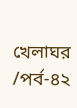খেলাঘর /পর্ব-৪২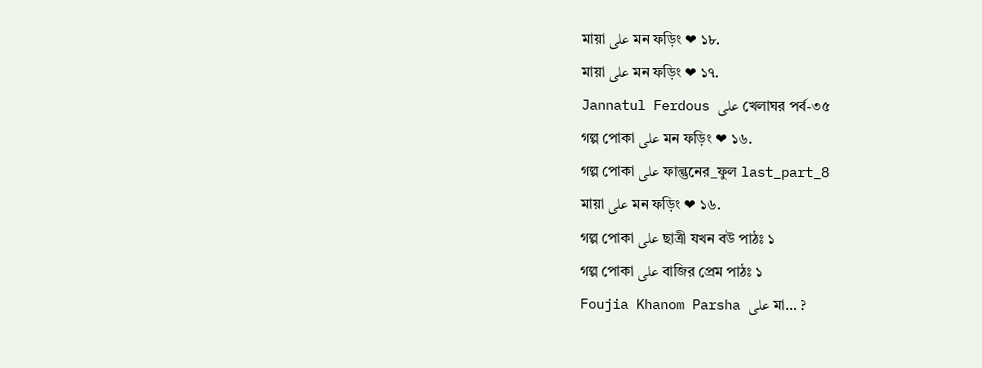মায়া على মন ফড়িং ❤ ১৮.
মায়া على মন ফড়িং ❤ ১৭.
Jannatul Ferdous على খেলাঘর পর্ব-৩৫
গল্প পোকা على মন ফড়িং ❤ ১৬.
গল্প পোকা على ফাল্গুনের_ফুল last_part_8
মায়া على মন ফড়িং ❤ ১৬.
গল্প পোকা على ছাত্রী যখন বউ পাঠঃ ১
গল্প পোকা على বাজির প্রেম পাঠঃ ১
Foujia Khanom Parsha على মা… ?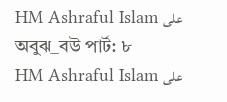HM Ashraful Islam على অবুঝ_বউ পার্ট: ৮
HM Ashraful Islam على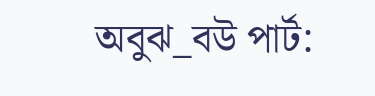অবুঝ_বউ পার্ট: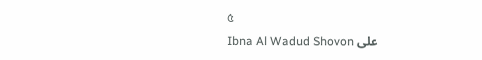৫
Ibna Al Wadud Shovon على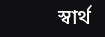স্বার্থ